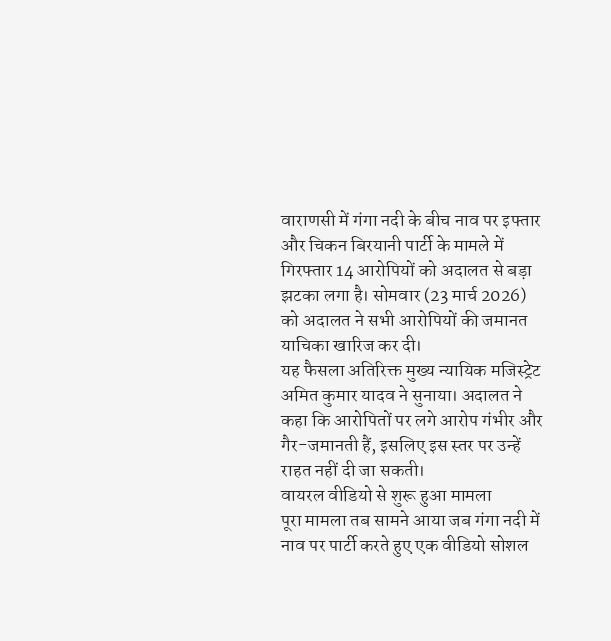वाराणसी में गंगा नदी के बीच नाव पर इफ्तार और चिकन बिरयानी पार्टी के मामले में गिरफ्तार 14 आरोपियों को अदालत से बड़ा झटका लगा है। सोमवार (23 मार्च 2026) को अदालत ने सभी आरोपियों की जमानत याचिका खारिज कर दी।
यह फैसला अतिरिक्त मुख्य न्यायिक मजिस्ट्रेट अमित कुमार यादव ने सुनाया। अदालत ने कहा कि आरोपितों पर लगे आरोप गंभीर और गैर-जमानती हैं, इसलिए इस स्तर पर उन्हें राहत नहीं दी जा सकती।
वायरल वीडियो से शुरू हुआ मामला
पूरा मामला तब सामने आया जब गंगा नदी में नाव पर पार्टी करते हुए एक वीडियो सोशल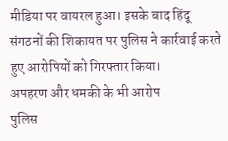मीडिया पर वायरल हुआ। इसके बाद हिंदू संगठनों की शिकायत पर पुलिस ने कार्रवाई करते हुए आरोपियों को गिरफ्तार किया।
अपहरण और धमकी के भी आरोप
पुलिस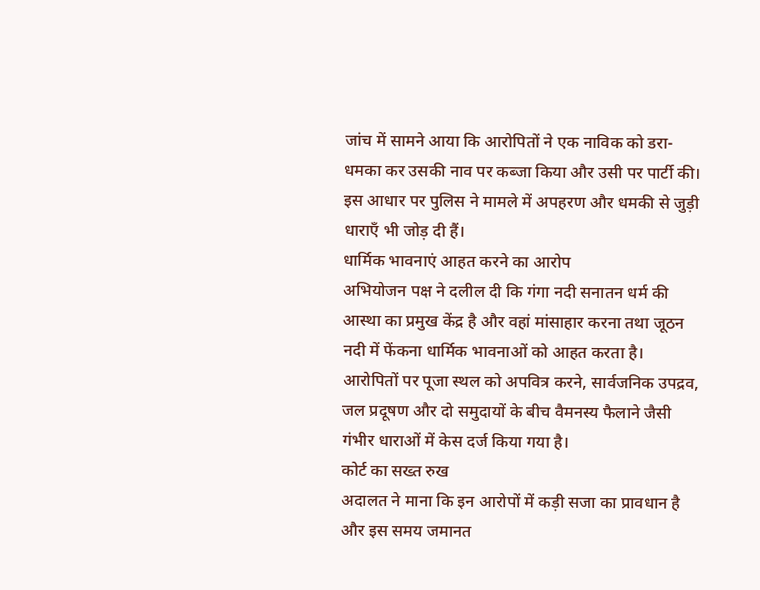जांच में सामने आया कि आरोपितों ने एक नाविक को डरा-धमका कर उसकी नाव पर कब्जा किया और उसी पर पार्टी की। इस आधार पर पुलिस ने मामले में अपहरण और धमकी से जुड़ी धाराएँ भी जोड़ दी हैं।
धार्मिक भावनाएं आहत करने का आरोप
अभियोजन पक्ष ने दलील दी कि गंगा नदी सनातन धर्म की आस्था का प्रमुख केंद्र है और वहां मांसाहार करना तथा जूठन नदी में फेंकना धार्मिक भावनाओं को आहत करता है।
आरोपितों पर पूजा स्थल को अपवित्र करने, सार्वजनिक उपद्रव, जल प्रदूषण और दो समुदायों के बीच वैमनस्य फैलाने जैसी गंभीर धाराओं में केस दर्ज किया गया है।
कोर्ट का सख्त रुख
अदालत ने माना कि इन आरोपों में कड़ी सजा का प्रावधान है और इस समय जमानत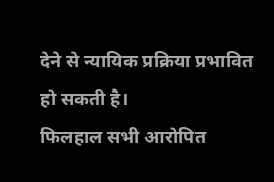देने से न्यायिक प्रक्रिया प्रभावित हो सकती है।
फिलहाल सभी आरोपित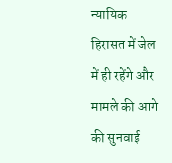न्यायिक हिरासत में जेल में ही रहेंगे और मामले की आगे की सुनवाई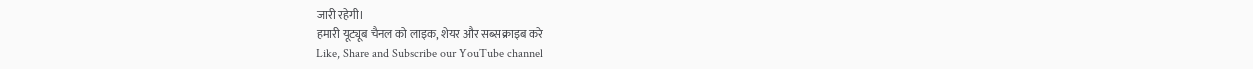जारी रहेगी।
हमारी यूट्यूब चैनल को लाइक, शेयर और सब्सक्राइब करे
Like, Share and Subscribe our YouTube channel